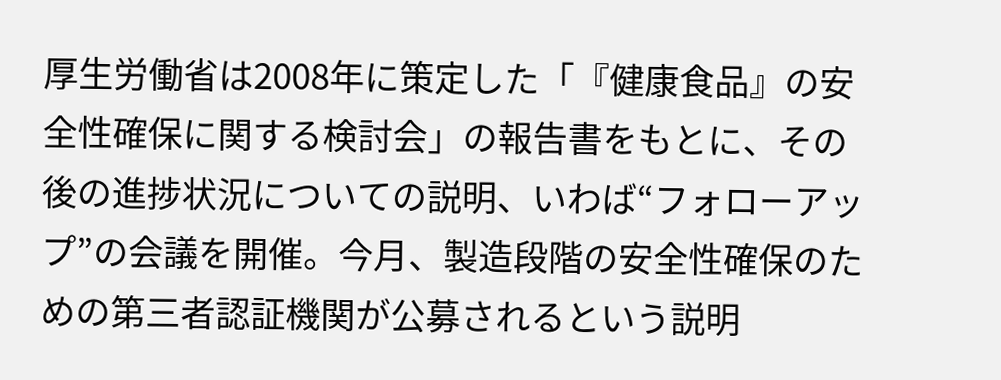厚生労働省は2008年に策定した「『健康食品』の安全性確保に関する検討会」の報告書をもとに、その後の進捗状況についての説明、いわば“フォローアップ”の会議を開催。今月、製造段階の安全性確保のための第三者認証機関が公募されるという説明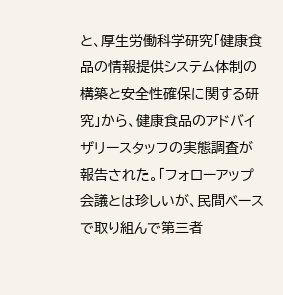と、厚生労働科学研究「健康食品の情報提供システム体制の構築と安全性確保に関する研究」から、健康食品のアドバイザリースタッフの実態調査が報告された。「フォローアップ会議とは珍しいが、民間ベースで取り組んで第三者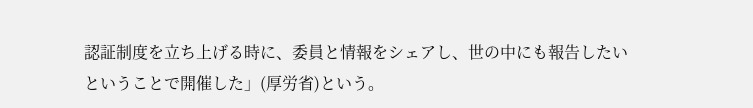認証制度を立ち上げる時に、委員と情報をシェアし、世の中にも報告したいということで開催した」(厚労省)という。